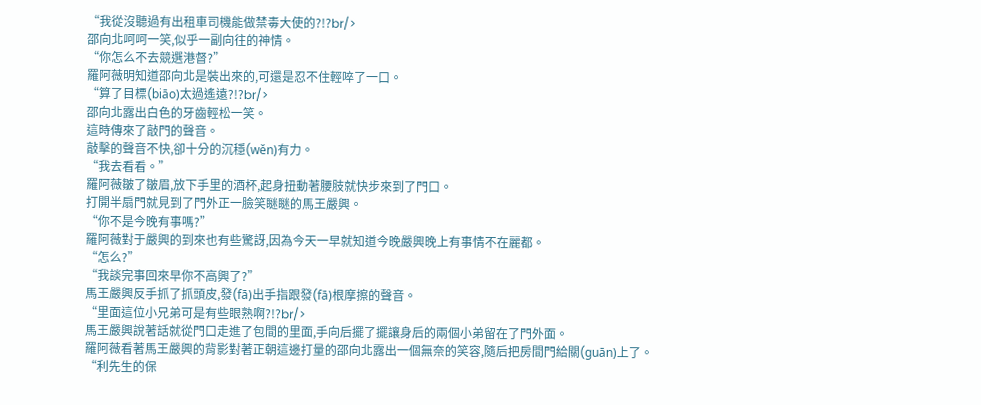“我從沒聽過有出租車司機能做禁毒大使的?!?br/>
邵向北呵呵一笑,似乎一副向往的神情。
“你怎么不去競選港督?”
羅阿薇明知道邵向北是裝出來的,可還是忍不住輕啐了一口。
“算了目標(biāo)太過遙遠?!?br/>
邵向北露出白色的牙齒輕松一笑。
這時傳來了敲門的聲音。
敲擊的聲音不快,卻十分的沉穩(wěn)有力。
“我去看看。”
羅阿薇皺了皺眉,放下手里的酒杯,起身扭動著腰肢就快步來到了門口。
打開半扇門就見到了門外正一臉笑瞇瞇的馬王嚴興。
“你不是今晚有事嗎?”
羅阿薇對于嚴興的到來也有些驚訝,因為今天一早就知道今晚嚴興晚上有事情不在麗都。
“怎么?”
“我談完事回來早你不高興了?”
馬王嚴興反手抓了抓頭皮,發(fā)出手指跟發(fā)根摩擦的聲音。
“里面這位小兄弟可是有些眼熟啊?!?br/>
馬王嚴興說著話就從門口走進了包間的里面,手向后擺了擺讓身后的兩個小弟留在了門外面。
羅阿薇看著馬王嚴興的背影對著正朝這邊打量的邵向北露出一個無奈的笑容,隨后把房間門給關(guān)上了。
“利先生的保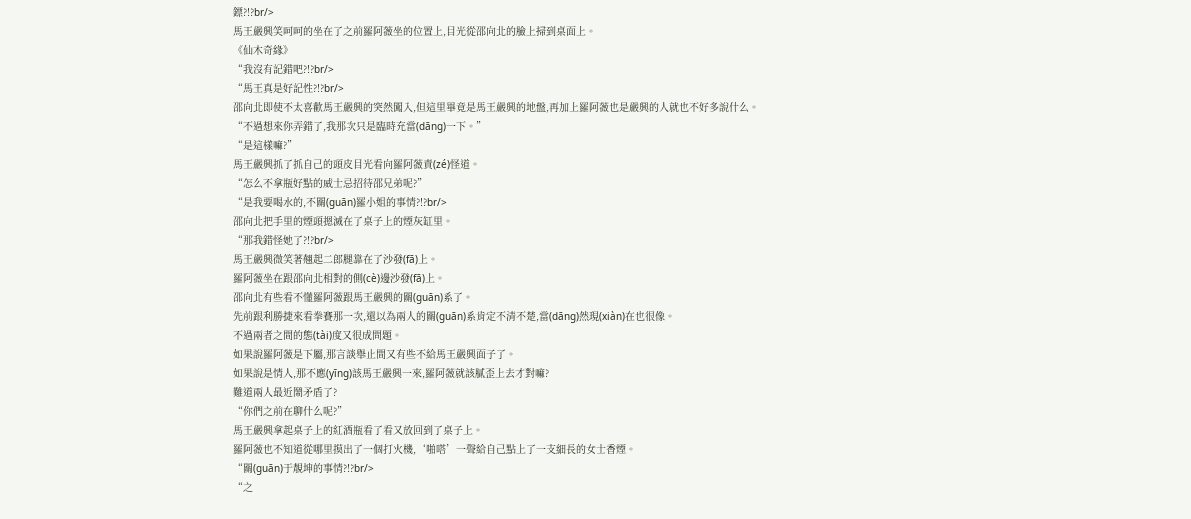鏢?!?br/>
馬王嚴興笑呵呵的坐在了之前羅阿薇坐的位置上,目光從邵向北的臉上掃到桌面上。
《仙木奇緣》
“我沒有記錯吧?!?br/>
“馬王真是好記性?!?br/>
邵向北即使不太喜歡馬王嚴興的突然闖入,但這里畢竟是馬王嚴興的地盤,再加上羅阿薇也是嚴興的人就也不好多說什么。
“不過想來你弄錯了,我那次只是臨時充當(dāng)一下。”
“是這樣嘛?”
馬王嚴興抓了抓自己的頭皮目光看向羅阿薇責(zé)怪道。
“怎么不拿瓶好點的威士忌招待邵兄弟呢?”
“是我要喝水的,不關(guān)羅小姐的事情?!?br/>
邵向北把手里的煙頭摁滅在了桌子上的煙灰缸里。
“那我錯怪她了?!?br/>
馬王嚴興微笑著翹起二郎腿靠在了沙發(fā)上。
羅阿薇坐在跟邵向北相對的側(cè)邊沙發(fā)上。
邵向北有些看不懂羅阿薇跟馬王嚴興的關(guān)系了。
先前跟利勝捷來看拳賽那一次,還以為兩人的關(guān)系肯定不清不楚,當(dāng)然現(xiàn)在也很像。
不過兩者之間的態(tài)度又很成問題。
如果說羅阿薇是下屬,那言談舉止間又有些不給馬王嚴興面子了。
如果說是情人,那不應(yīng)該馬王嚴興一來,羅阿薇就該膩歪上去才對嘛?
難道兩人最近鬧矛盾了?
“你們之前在聊什么呢?”
馬王嚴興拿起桌子上的紅酒瓶看了看又放回到了桌子上。
羅阿薇也不知道從哪里摸出了一個打火機,‘啪嗒’一聲給自己點上了一支細長的女士香煙。
“關(guān)于靚坤的事情?!?br/>
“之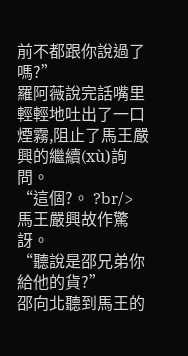前不都跟你說過了嗎?”
羅阿薇說完話嘴里輕輕地吐出了一口煙霧,阻止了馬王嚴興的繼續(xù)詢問。
“這個?。 ?br/>
馬王嚴興故作驚訝。
“聽說是邵兄弟你給他的貨?”
邵向北聽到馬王的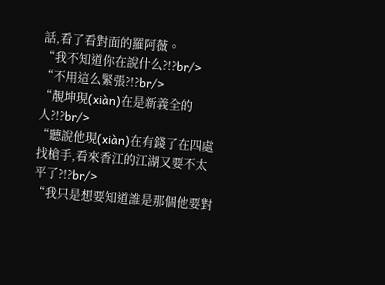話,看了看對面的羅阿薇。
“我不知道你在說什么?!?br/>
“不用這么緊張?!?br/>
“靚坤現(xiàn)在是新義全的人?!?br/>
“聽說他現(xiàn)在有錢了在四處找槍手,看來香江的江湖又要不太平了?!?br/>
“我只是想要知道誰是那個他要對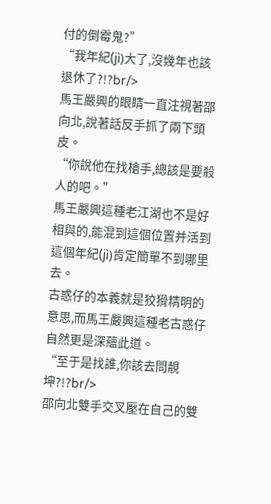付的倒霉鬼?”
“我年紀(jì)大了,沒幾年也該退休了?!?br/>
馬王嚴興的眼睛一直注視著邵向北,說著話反手抓了兩下頭皮。
“你說他在找槍手,總該是要殺人的吧。”
馬王嚴興這種老江湖也不是好相與的,能混到這個位置并活到這個年紀(jì)肯定簡單不到哪里去。
古惑仔的本義就是狡猾精明的意思,而馬王嚴興這種老古惑仔自然更是深蘊此道。
“至于是找誰,你該去問靚坤?!?br/>
邵向北雙手交叉壓在自己的雙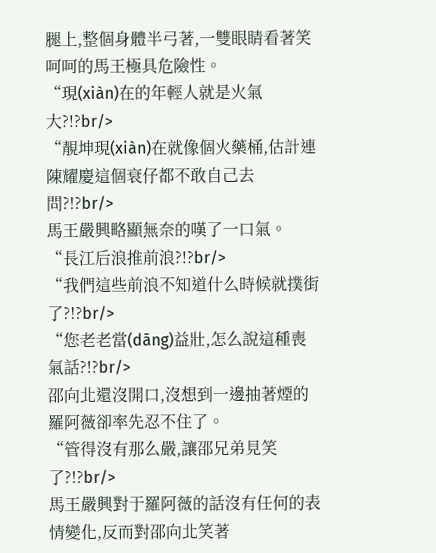腿上,整個身體半弓著,一雙眼睛看著笑呵呵的馬王極具危險性。
“現(xiàn)在的年輕人就是火氣大?!?br/>
“靚坤現(xiàn)在就像個火藥桶,估計連陳耀慶這個衰仔都不敢自己去問?!?br/>
馬王嚴興略顯無奈的嘆了一口氣。
“長江后浪推前浪?!?br/>
“我們這些前浪不知道什么時候就撲街了?!?br/>
“您老老當(dāng)益壯,怎么說這種喪氣話?!?br/>
邵向北還沒開口,沒想到一邊抽著煙的羅阿薇卻率先忍不住了。
“管得沒有那么嚴,讓邵兄弟見笑了?!?br/>
馬王嚴興對于羅阿薇的話沒有任何的表情變化,反而對邵向北笑著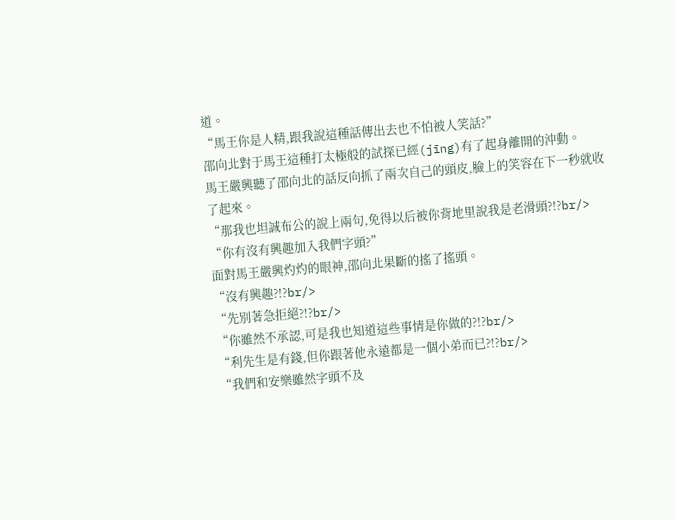道。
“馬王你是人精,跟我說這種話傳出去也不怕被人笑話?”
邵向北對于馬王這種打太極般的試探已經(jīng)有了起身離開的沖動。
馬王嚴興聽了邵向北的話反向抓了兩次自己的頭皮,臉上的笑容在下一秒就收了起來。
“那我也坦誠布公的說上兩句,免得以后被你背地里說我是老滑頭?!?br/>
“你有沒有興趣加入我們字頭?”
面對馬王嚴興灼灼的眼神,邵向北果斷的搖了搖頭。
“沒有興趣?!?br/>
“先別著急拒絕?!?br/>
“你雖然不承認,可是我也知道這些事情是你做的?!?br/>
“利先生是有錢,但你跟著他永遠都是一個小弟而已?!?br/>
“我們和安樂雖然字頭不及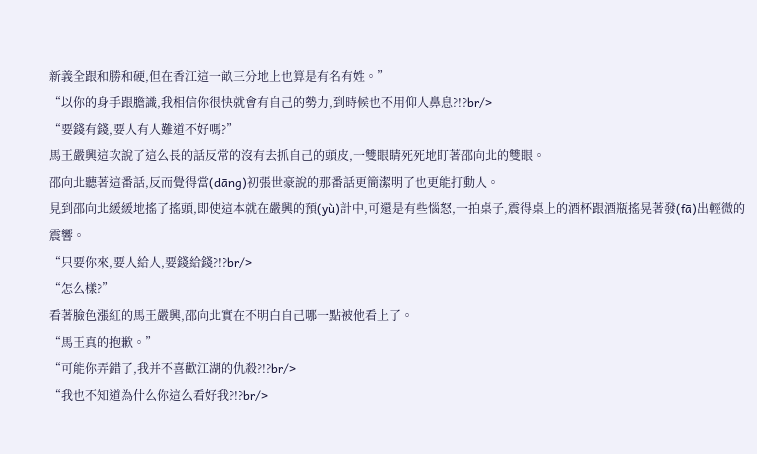新義全跟和勝和硬,但在香江這一畝三分地上也算是有名有姓。”
“以你的身手跟膽識,我相信你很快就會有自己的勢力,到時候也不用仰人鼻息?!?br/>
“要錢有錢,要人有人難道不好嗎?”
馬王嚴興這次說了這么長的話反常的沒有去抓自己的頭皮,一雙眼睛死死地盯著邵向北的雙眼。
邵向北聽著這番話,反而覺得當(dāng)初張世豪說的那番話更簡潔明了也更能打動人。
見到邵向北緩緩地搖了搖頭,即使這本就在嚴興的預(yù)計中,可還是有些惱怒,一拍桌子,震得桌上的酒杯跟酒瓶搖晃著發(fā)出輕微的震響。
“只要你來,要人給人,要錢給錢?!?br/>
“怎么樣?”
看著臉色漲紅的馬王嚴興,邵向北實在不明白自己哪一點被他看上了。
“馬王真的抱歉。”
“可能你弄錯了,我并不喜歡江湖的仇殺?!?br/>
“我也不知道為什么你這么看好我?!?br/>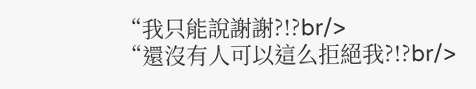“我只能說謝謝?!?br/>
“還沒有人可以這么拒絕我?!?br/>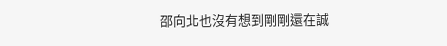邵向北也沒有想到剛剛還在誠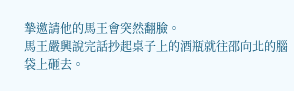摯邀請他的馬王會突然翻臉。
馬王嚴興說完話抄起桌子上的酒瓶就往邵向北的腦袋上砸去。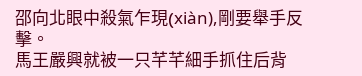邵向北眼中殺氣乍現(xiàn),剛要舉手反擊。
馬王嚴興就被一只芊芊細手抓住后背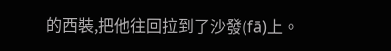的西裝,把他往回拉到了沙發(fā)上。